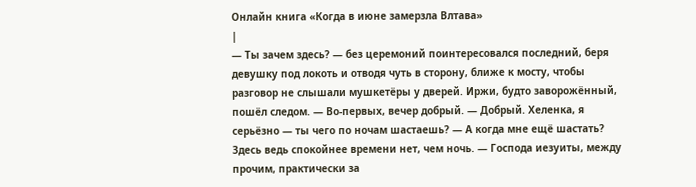Онлайн книга «Когда в июне замерзла Влтава»
|
— Ты зачем здесь? — без церемоний поинтересовался последний, беря девушку под локоть и отводя чуть в сторону, ближе к мосту, чтобы разговор не слышали мушкетёры у дверей. Иржи, будто заворожённый, пошёл следом. — Во-первых, вечер добрый. — Добрый. Хеленка, я серьёзно — ты чего по ночам шастаешь? — А когда мне ещё шастать? Здесь ведь спокойнее времени нет, чем ночь. — Господа иезуиты, между прочим, практически за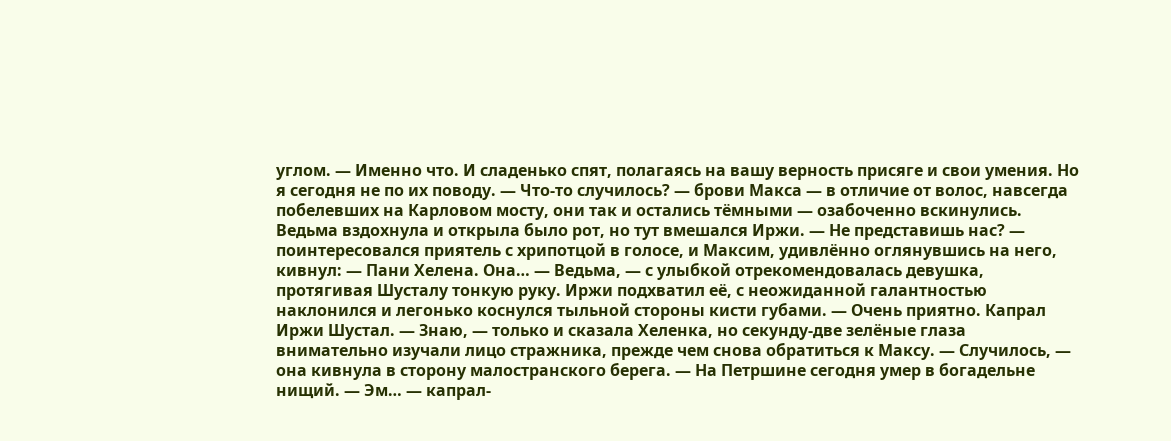углом. — Именно что. И сладенько спят, полагаясь на вашу верность присяге и свои умения. Но я сегодня не по их поводу. — Что-то случилось? — брови Макса — в отличие от волос, навсегда побелевших на Карловом мосту, они так и остались тёмными — озабоченно вскинулись. Ведьма вздохнула и открыла было рот, но тут вмешался Иржи. — Не представишь нас? — поинтересовался приятель с хрипотцой в голосе, и Максим, удивлённо оглянувшись на него, кивнул: — Пани Хелена. Она… — Ведьма, — с улыбкой отрекомендовалась девушка, протягивая Шусталу тонкую руку. Иржи подхватил её, с неожиданной галантностью наклонился и легонько коснулся тыльной стороны кисти губами. — Очень приятно. Капрал Иржи Шустал. — Знаю, — только и сказала Хеленка, но секунду-две зелёные глаза внимательно изучали лицо стражника, прежде чем снова обратиться к Максу. — Случилось, — она кивнула в сторону малостранского берега. — На Петршине сегодня умер в богадельне нищий. — Эм… — капрал-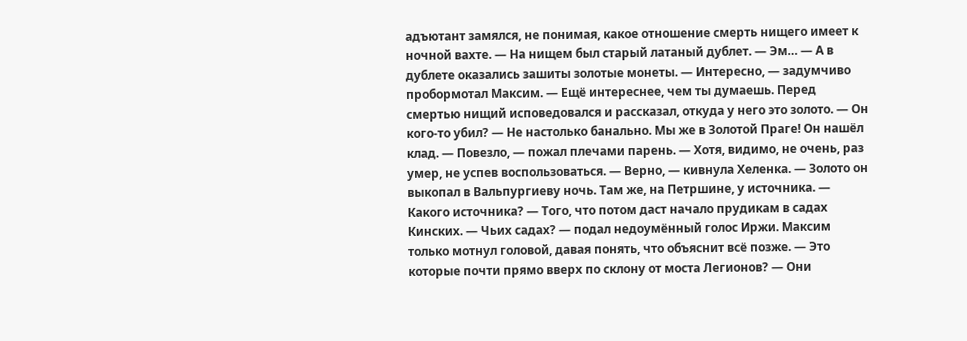адъютант замялся, не понимая, какое отношение смерть нищего имеет к ночной вахте. — На нищем был старый латаный дублет. — Эм… — А в дублете оказались зашиты золотые монеты. — Интересно, — задумчиво пробормотал Максим. — Ещё интереснее, чем ты думаешь. Перед смертью нищий исповедовался и рассказал, откуда у него это золото. — Он кого-то убил? — Не настолько банально. Мы же в Золотой Праге! Он нашёл клад. — Повезло, — пожал плечами парень. — Хотя, видимо, не очень, раз умер, не успев воспользоваться. — Верно, — кивнула Хеленка. — Золото он выкопал в Вальпургиеву ночь. Там же, на Петршине, у источника. — Какого источника? — Того, что потом даст начало прудикам в садах Кинских. — Чьих садах? — подал недоумённый голос Иржи. Максим только мотнул головой, давая понять, что объяснит всё позже. — Это которые почти прямо вверх по склону от моста Легионов? — Они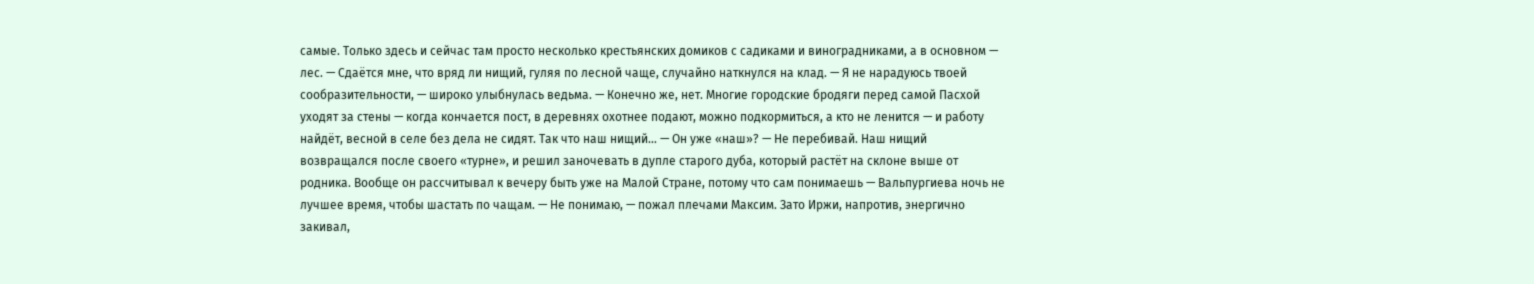самые. Только здесь и сейчас там просто несколько крестьянских домиков с садиками и виноградниками, а в основном — лес. — Сдаётся мне, что вряд ли нищий, гуляя по лесной чаще, случайно наткнулся на клад. — Я не нарадуюсь твоей сообразительности, — широко улыбнулась ведьма. — Конечно же, нет. Многие городские бродяги перед самой Пасхой уходят за стены — когда кончается пост, в деревнях охотнее подают, можно подкормиться, а кто не ленится — и работу найдёт, весной в селе без дела не сидят. Так что наш нищий… — Он уже «наш»? — Не перебивай. Наш нищий возвращался после своего «турне», и решил заночевать в дупле старого дуба, который растёт на склоне выше от родника. Вообще он рассчитывал к вечеру быть уже на Малой Стране, потому что сам понимаешь — Вальпургиева ночь не лучшее время, чтобы шастать по чащам. — Не понимаю, — пожал плечами Максим. Зато Иржи, напротив, энергично закивал,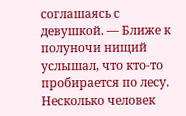соглашаясь с девушкой. — Ближе к полуночи нищий услышал, что кто-то пробирается по лесу. Несколько человек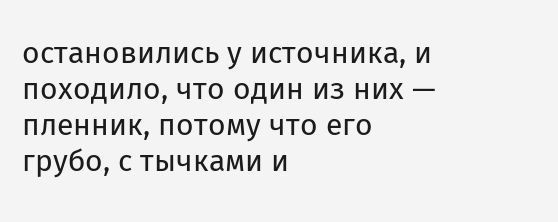остановились у источника, и походило, что один из них — пленник, потому что его грубо, с тычками и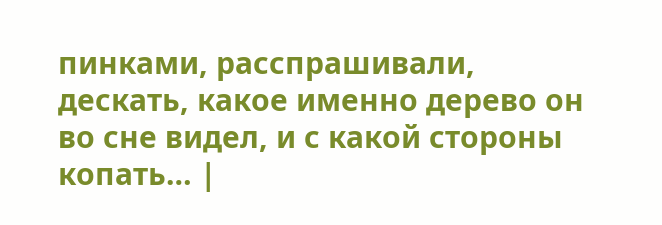пинками, расспрашивали, дескать, какое именно дерево он во сне видел, и с какой стороны копать… |